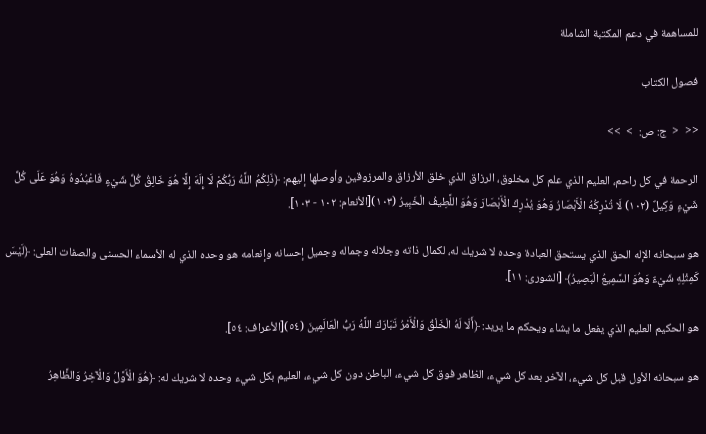للمساهمة في دعم المكتبة الشاملة

فصول الكتاب

<<  <  ج: ص:  >  >>

الرحمة في كل راحم، العليم الذي علم كل مخلوق، الرزاق الذي خلق الأرزاق والمرزوقين وأوصلها إليهم: ﴿ذَلِكُمُ اللَّهُ رَبُّكُمْ لَا إِلَهَ إِلَّا هُوَ خَالِقُ كُلِّ شَيْءٍ فَاعْبُدُوهُ وَهُوَ عَلَى كُلِّ شَيْءٍ وَكِيلٌ (١٠٢) لَا تُدْرِكُهُ الْأَبْصَارُ وَهُوَ يُدْرِكُ الْأَبْصَارَ وَهُوَ اللَّطِيفُ الْخَبِيرُ (١٠٣)[الأنعام: ١٠٢ - ١٠٣].

هو سبحانه الإله الحق الذي يستحق العبادة وحده لا شريك له، لكمال ذاته وجلاله وجماله وجميل إحسانه وإنعامه هو وحده الذي له الأسماء الحسنى والصفات العلى: ﴿لَيْسَ كَمِثْلِهِ شَيْءٌ وَهُوَ السَّمِيعُ الْبَصِيرُ﴾ [الشورى: ١١].

هو الحكيم العليم الذي يفعل ما يشاء ويحكم ما يريد: ﴿أَلَا لَهُ الْخَلْقُ وَالْأَمْرُ تَبَارَكَ اللَّهُ رَبُّ الْعَالَمِينَ (٥٤)[الأعراف: ٥٤].

هو سبحانه الأول قبل كل شيء، الآخر بعد كل شيء، الظاهر فوق كل شيء، الباطن دون كل شيء، العليم بكل شيء وحده لا شريك له: ﴿هُوَ الْأَوَّلُ وَالْآخِرُ وَالظَّاهِرُ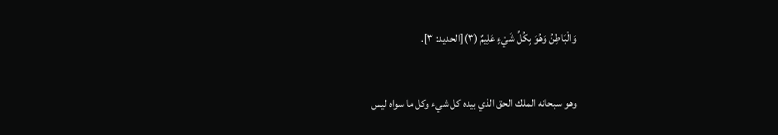وَالْبَاطِنُ وَهُوَ بِكُلِّ شَيْءٍ عَلِيمٌ (٣)[الحديد: ٣].

وهو سبحانه الملك الحق الذي بيده كل شيء وكل ما سواه ليس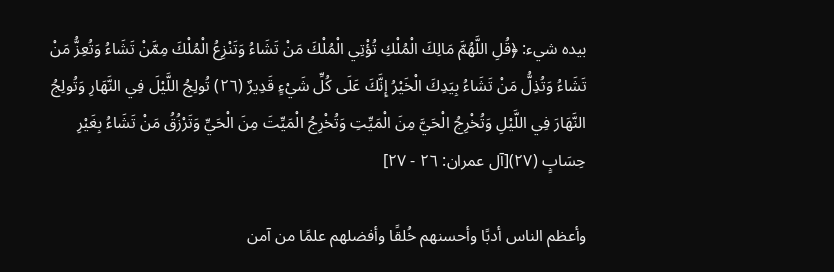بيده شيء: ﴿قُلِ اللَّهُمَّ مَالِكَ الْمُلْكِ تُؤْتِي الْمُلْكَ مَنْ تَشَاءُ وَتَنْزِعُ الْمُلْكَ مِمَّنْ تَشَاءُ وَتُعِزُّ مَنْ تَشَاءُ وَتُذِلُّ مَنْ تَشَاءُ بِيَدِكَ الْخَيْرُ إِنَّكَ عَلَى كُلِّ شَيْءٍ قَدِيرٌ (٢٦) تُولِجُ اللَّيْلَ فِي النَّهَارِ وَتُولِجُ النَّهَارَ فِي اللَّيْلِ وَتُخْرِجُ الْحَيَّ مِنَ الْمَيِّتِ وَتُخْرِجُ الْمَيِّتَ مِنَ الْحَيِّ وَتَرْزُقُ مَنْ تَشَاءُ بِغَيْرِ حِسَابٍ (٢٧)[آل عمران: ٢٦ - ٢٧]

وأعظم الناس أدبًا وأحسنهم خُلقًا وأفضلهم علمًا من آمن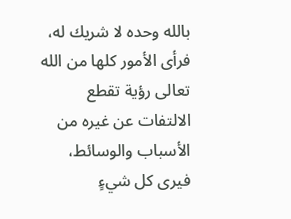بالله وحده لا شريك له، فرأى الأمور كلها من الله تعالى رؤية تقطع الالتفات عن غيره من الأسباب والوسائط، فيرى كل شيءٍ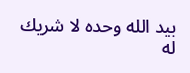بيد الله وحده لا شريك له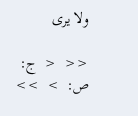ولا يرى

<<  <  ج: ص:  >  >>